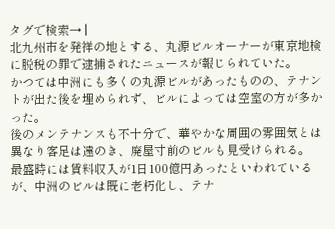タグで検索→ |
北九州市を発祥の地とする、丸源ビルオーナーが東京地検に脱税の罪で逮捕されたニュースが報じられていた。
かつては中洲にも多くの丸源ビルがあったものの、テナントが出た後を埋められず、ビルによっては空室の方が多かった。
後のメンテナンスも不十分で、華やかな周囲の雰囲気とは異なり客足は遠のき、廃屋寸前のビルも見受けられる。
最盛時には賃料収入が1日100億円あったといわれているが、中洲のビルは既に老朽化し、テナ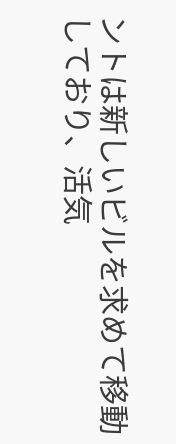ントは新しいビルを求めて移動しており、活気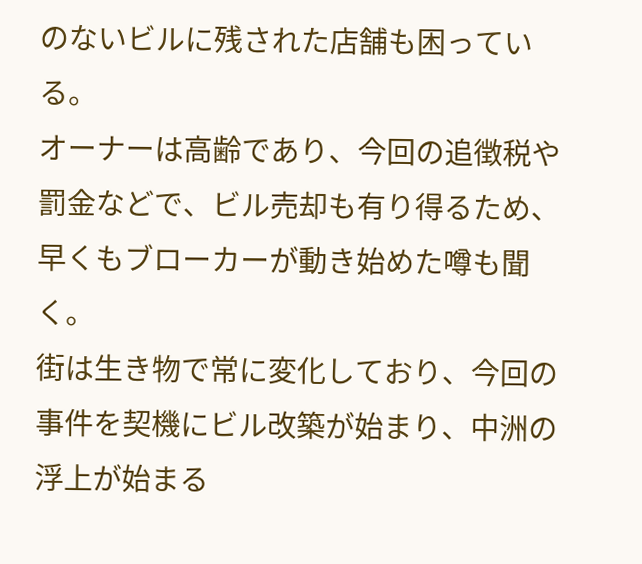のないビルに残された店舗も困っている。
オーナーは高齢であり、今回の追徴税や罰金などで、ビル売却も有り得るため、早くもブローカーが動き始めた噂も聞く。
街は生き物で常に変化しており、今回の事件を契機にビル改築が始まり、中洲の浮上が始まる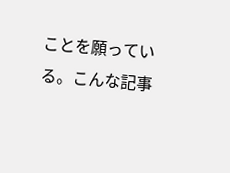ことを願っている。こんな記事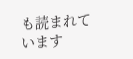も読まれています